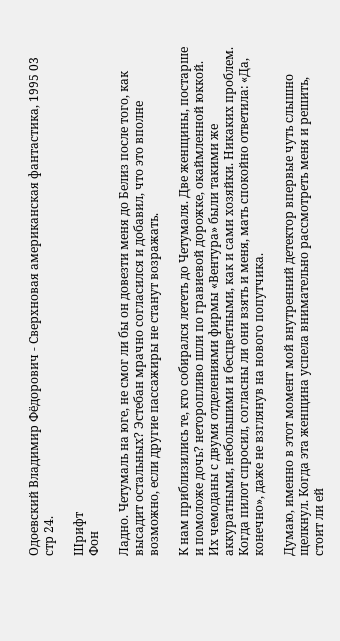Одоевский Владимир Фёдорович - Сверхновая американская фантастика, 1995 03 стр 24.

Шрифт
Фон

Ладно. Четумаль на юге, не смог ли бы он довезти меня до Белиз после того, как высадит остальных? Эстебан мрачно согласился и добавил, что это вполне возможно, если другие пассажиры не станут возражать.

К нам приблизились те, кто собирался лететь до Четумаля. Две женщины, постарше и помоложе дочь? неторопливо шли по гравиевой дорожке, окаймленной юккой. Их чемоданы с двумя отделениями фирмы «Вентура» были такими же аккуратными, небольшими и бесцветными, как и сами хозяйки. Никаких проблем. Когда пилот спросил, согласны ли они взять и меня, мать спокойно ответила: «Да, конечно», даже не взглянув на нового попутчика.

Думаю, именно в этот момент мой внутренний детектор впервые чуть слышно щелкнул. Когда эта женщина успела внимательно рассмотреть меня и решить, стоит ли ей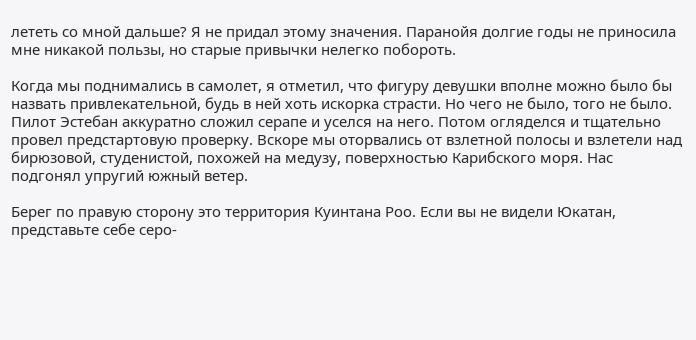лететь со мной дальше? Я не придал этому значения. Паранойя долгие годы не приносила мне никакой пользы, но старые привычки нелегко побороть.

Когда мы поднимались в самолет, я отметил, что фигуру девушки вполне можно было бы назвать привлекательной, будь в ней хоть искорка страсти. Но чего не было, того не было. Пилот Эстебан аккуратно сложил серапе и уселся на него. Потом огляделся и тщательно провел предстартовую проверку. Вскоре мы оторвались от взлетной полосы и взлетели над бирюзовой, студенистой, похожей на медузу, поверхностью Карибского моря. Нас подгонял упругий южный ветер.

Берег по правую сторону это территория Куинтана Роо. Если вы не видели Юкатан, представьте себе серо-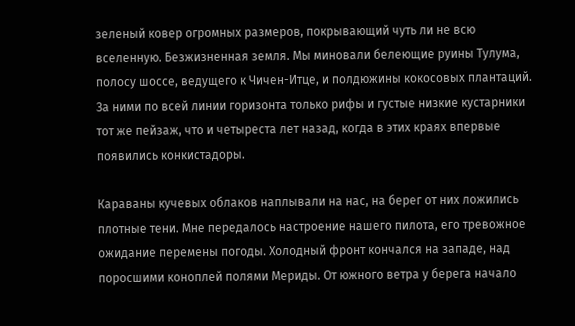зеленый ковер огромных размеров, покрывающий чуть ли не всю вселенную. Безжизненная земля. Мы миновали белеющие руины Тулума, полосу шоссе, ведущего к Чичен-Итце, и полдюжины кокосовых плантаций. За ними по всей линии горизонта только рифы и густые низкие кустарники тот же пейзаж, что и четыреста лет назад, когда в этих краях впервые появились конкистадоры.

Караваны кучевых облаков наплывали на нас, на берег от них ложились плотные тени. Мне передалось настроение нашего пилота, его тревожное ожидание перемены погоды. Холодный фронт кончался на западе, над поросшими коноплей полями Мериды. От южного ветра у берега начало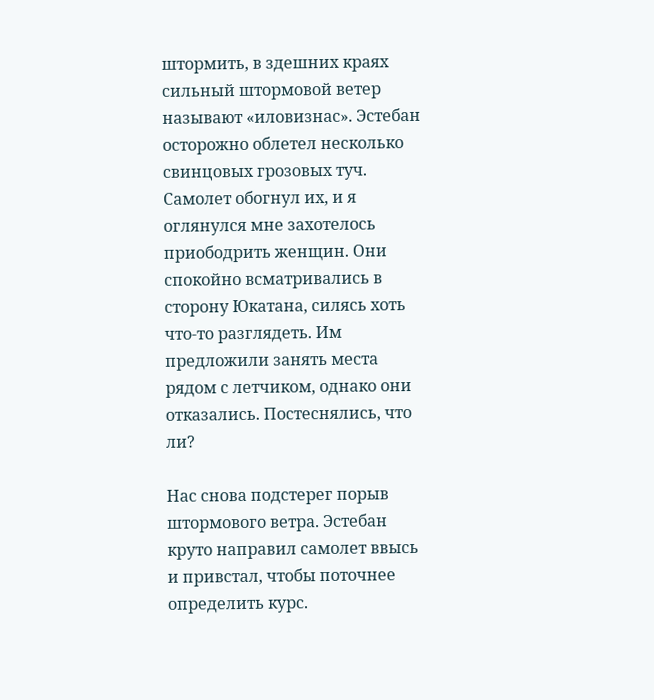штормить, в здешних краях сильный штормовой ветер называют «иловизнас». Эстебан осторожно облетел несколько свинцовых грозовых туч. Самолет обогнул их, и я оглянулся мне захотелось приободрить женщин. Они спокойно всматривались в сторону Юкатана, силясь хоть что-то разглядеть. Им предложили занять места рядом с летчиком, однако они отказались. Постеснялись, что ли?

Нас снова подстерег порыв штормового ветра. Эстебан круто направил самолет ввысь и привстал, чтобы поточнее определить курс.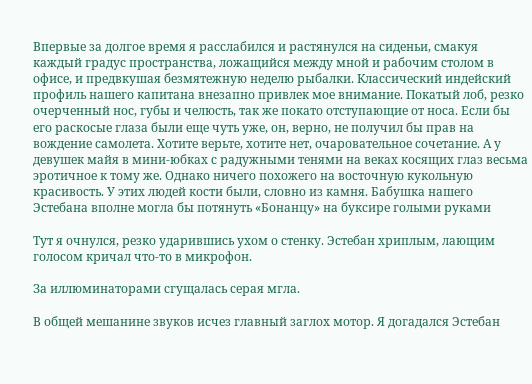Впервые за долгое время я расслабился и растянулся на сиденьи, смакуя каждый градус пространства, ложащийся между мной и рабочим столом в офисе, и предвкушая безмятежную неделю рыбалки. Классический индейский профиль нашего капитана внезапно привлек мое внимание. Покатый лоб, резко очерченный нос, губы и челюсть, так же покато отступающие от носа. Если бы его раскосые глаза были еще чуть уже, он, верно, не получил бы прав на вождение самолета. Хотите верьте, хотите нет, очаровательное сочетание. А у девушек майя в мини-юбках с радужными тенями на веках косящих глаз весьма эротичное к тому же. Однако ничего похожего на восточную кукольную красивость. У этих людей кости были, словно из камня. Бабушка нашего Эстебана вполне могла бы потянуть «Бонанцу» на буксире голыми руками

Тут я очнулся, резко ударившись ухом о стенку. Эстебан хриплым, лающим голосом кричал что-то в микрофон.

За иллюминаторами сгущалась серая мгла.

В общей мешанине звуков исчез главный заглох мотор. Я догадался Эстебан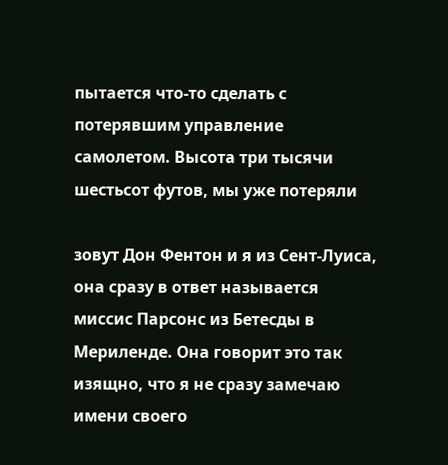пытается что-то сделать с потерявшим управление самолетом. Высота три тысячи шестьсот футов, мы уже потеряли

зовут Дон Фентон и я из Сент-Луиса, она сразу в ответ называется миссис Парсонс из Бетесды в Мериленде. Она говорит это так изящно, что я не сразу замечаю имени своего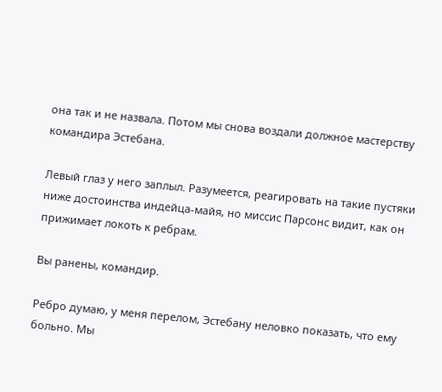она так и не назвала. Потом мы снова воздали должное мастерству командира Эстебана.

Левый глаз у него заплыл. Разумеется, реагировать на такие пустяки ниже достоинства индейца-майя, но миссис Парсонс видит, как он прижимает локоть к ребрам.

Вы ранены, командир.

Ребро думаю, у меня перелом, Эстебану неловко показать, что ему больно. Мы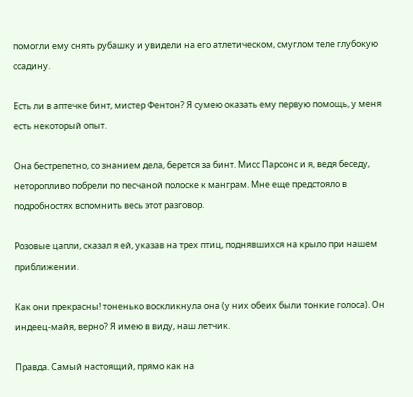помогли ему снять рубашку и увидели на его атлетическом, смуглом теле глубокую ссадину.

Есть ли в аптечке бинт, мистер Фентон? Я сумею оказать ему первую помощь, у меня есть некоторый опыт.

Она бестрепетно, со знанием дела, берется за бинт. Мисс Парсонс и я, ведя беседу, неторопливо побрели по песчаной полоске к манграм. Мне еще предстояло в подробностях вспомнить весь этот разговор.

Розовые цапли, сказал я ей, указав на трех птиц, поднявшихся на крыло при нашем приближении.

Как они прекрасны! тоненько воскликнула она (у них обеих были тонкие голоса). Он индеец-майя, верно? Я имею в виду, наш летчик.

Правда. Самый настоящий, прямо как на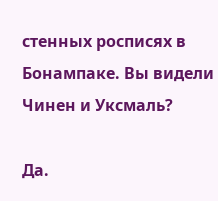стенных росписях в Бонампаке. Вы видели Чинен и Уксмаль?

Да.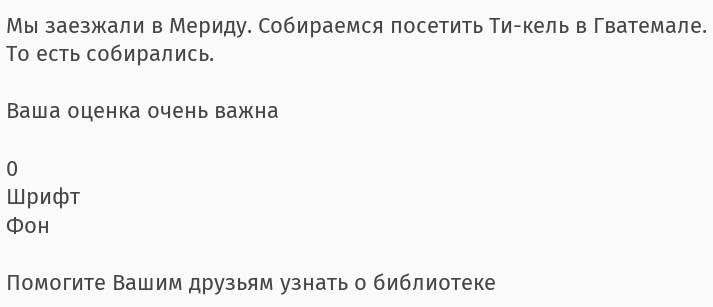Мы заезжали в Мериду. Собираемся посетить Ти-кель в Гватемале. То есть собирались.

Ваша оценка очень важна

0
Шрифт
Фон

Помогите Вашим друзьям узнать о библиотеке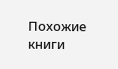Похожие книги